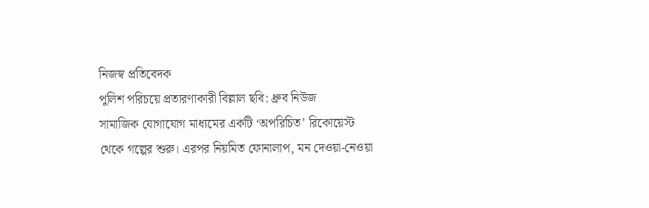নিজস্ব প্রতিবেদক
পুলিশ পরিচয়ে প্রতারণাকারী বিল্লাল ছবি: ধ্রুব নিউজ
সামাজিক যোগাযোগ মাধ্যমের একটি ‘অপরিচিত’ রিকোয়েস্ট থেকে গল্পের শুরু। এরপর নিয়মিত ফোনালাপ, মন দেওয়া-নেওয়া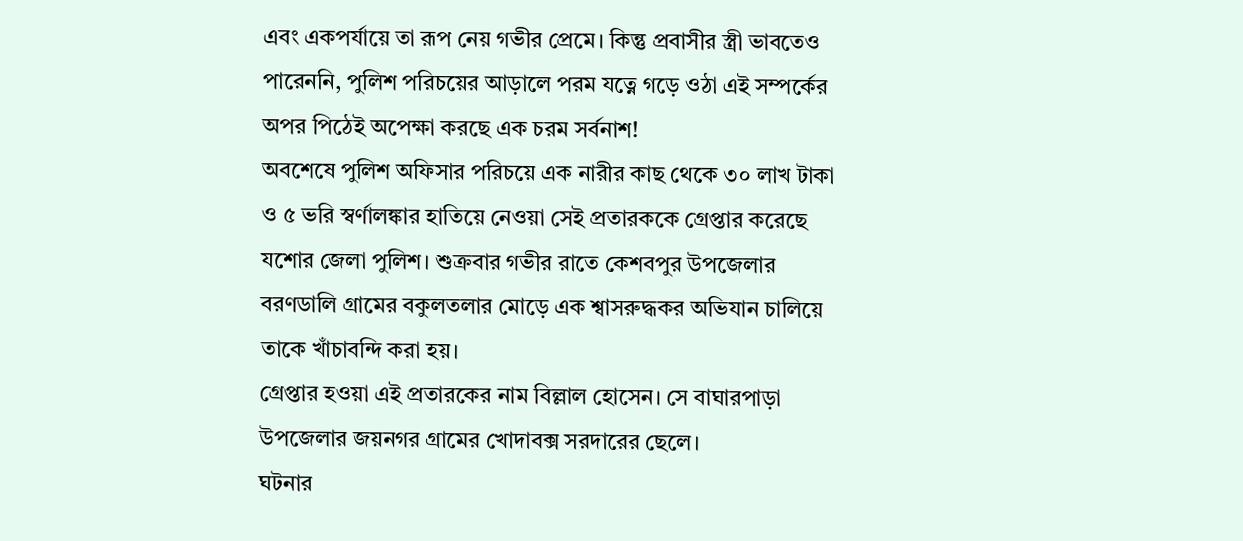এবং একপর্যায়ে তা রূপ নেয় গভীর প্রেমে। কিন্তু প্রবাসীর স্ত্রী ভাবতেও পারেননি, পুলিশ পরিচয়ের আড়ালে পরম যত্নে গড়ে ওঠা এই সম্পর্কের অপর পিঠেই অপেক্ষা করছে এক চরম সর্বনাশ!
অবশেষে পুলিশ অফিসার পরিচয়ে এক নারীর কাছ থেকে ৩০ লাখ টাকা ও ৫ ভরি স্বর্ণালঙ্কার হাতিয়ে নেওয়া সেই প্রতারককে গ্রেপ্তার করেছে যশোর জেলা পুলিশ। শুক্রবার গভীর রাতে কেশবপুর উপজেলার বরণডালি গ্রামের বকুলতলার মোড়ে এক শ্বাসরুদ্ধকর অভিযান চালিয়ে তাকে খাঁচাবন্দি করা হয়।
গ্রেপ্তার হওয়া এই প্রতারকের নাম বিল্লাল হোসেন। সে বাঘারপাড়া উপজেলার জয়নগর গ্রামের খোদাবক্স সরদারের ছেলে।
ঘটনার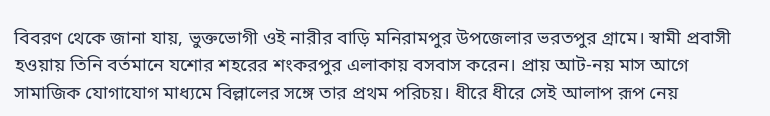বিবরণ থেকে জানা যায়, ভুক্তভোগী ওই নারীর বাড়ি মনিরামপুর উপজেলার ভরতপুর গ্রামে। স্বামী প্রবাসী হওয়ায় তিনি বর্তমানে যশোর শহরের শংকরপুর এলাকায় বসবাস করেন। প্রায় আট-নয় মাস আগে সামাজিক যোগাযোগ মাধ্যমে বিল্লালের সঙ্গে তার প্রথম পরিচয়। ধীরে ধীরে সেই আলাপ রূপ নেয়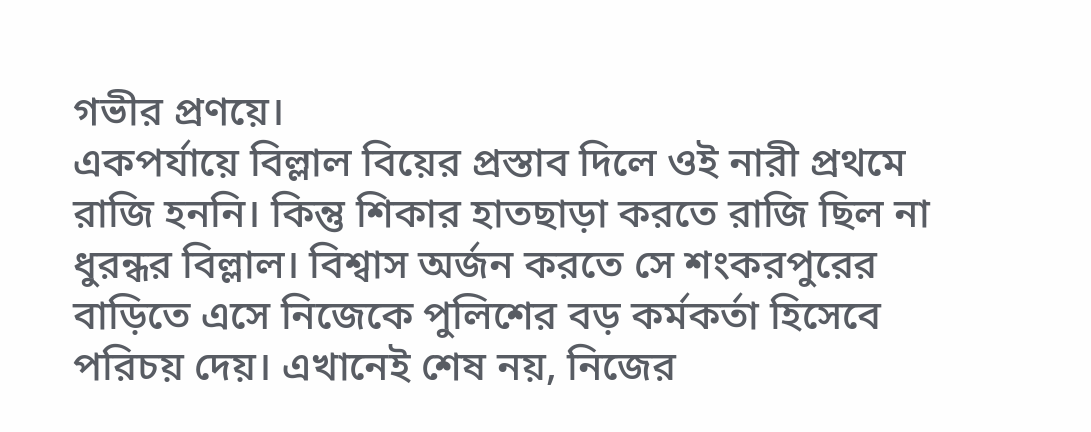গভীর প্রণয়ে।
একপর্যায়ে বিল্লাল বিয়ের প্রস্তাব দিলে ওই নারী প্রথমে রাজি হননি। কিন্তু শিকার হাতছাড়া করতে রাজি ছিল না ধুরন্ধর বিল্লাল। বিশ্বাস অর্জন করতে সে শংকরপুরের বাড়িতে এসে নিজেকে পুলিশের বড় কর্মকর্তা হিসেবে পরিচয় দেয়। এখানেই শেষ নয়, নিজের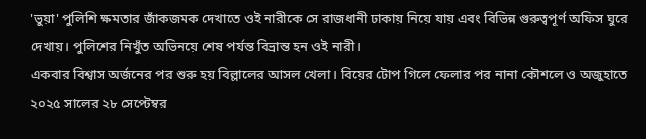'ভুয়া' পুলিশি ক্ষমতার জাঁকজমক দেখাতে ওই নারীকে সে রাজধানী ঢাকায় নিয়ে যায় এবং বিভিন্ন গুরুত্বপূর্ণ অফিস ঘুরে দেখায়। পুলিশের নিখুঁত অভিনয়ে শেষ পর্যন্ত বিভ্রান্ত হন ওই নারী।
একবার বিশ্বাস অর্জনের পর শুরু হয় বিল্লালের আসল খেলা। বিয়ের টোপ গিলে ফেলার পর নানা কৌশলে ও অজুহাতে ২০২৫ সালের ২৮ সেপ্টেম্বর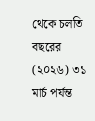থেকে চলতি বছরের (২০২৬) ৩১ মার্চ পর্যন্ত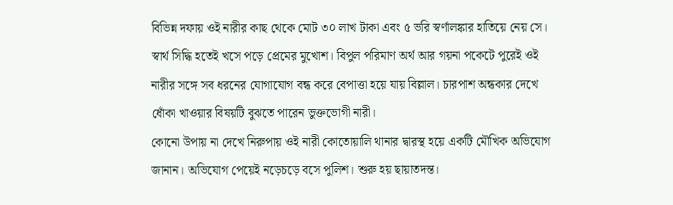বিভিন্ন দফায় ওই নারীর কাছ থেকে মোট ৩০ লাখ টাকা এবং ৫ ভরি স্বর্ণালঙ্কার হাতিয়ে নেয় সে।
স্বার্থ সিদ্ধি হতেই খসে পড়ে প্রেমের মুখোশ। বিপুল পরিমাণ অর্থ আর গয়না পকেটে পুরেই ওই নারীর সঙ্গে সব ধরনের যোগাযোগ বন্ধ করে বেপাত্তা হয়ে যায় বিল্লাল। চারপাশ অন্ধকার দেখে ধোঁকা খাওয়ার বিষয়টি বুঝতে পারেন ভুক্তভোগী নারী।
কোনো উপায় না দেখে নিরুপায় ওই নারী কোতোয়ালি থানার দ্বারস্থ হয়ে একটি মৌখিক অভিযোগ জানান। অভিযোগ পেয়েই নড়েচড়ে বসে পুলিশ। শুরু হয় ছায়াতদন্ত।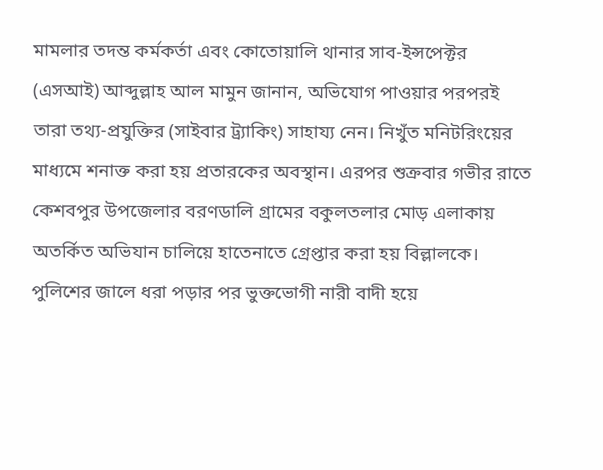মামলার তদন্ত কর্মকর্তা এবং কোতোয়ালি থানার সাব-ইন্সপেক্টর (এসআই) আব্দুল্লাহ আল মামুন জানান, অভিযোগ পাওয়ার পরপরই তারা তথ্য-প্রযুক্তির (সাইবার ট্র্যাকিং) সাহায্য নেন। নিখুঁত মনিটরিংয়ের মাধ্যমে শনাক্ত করা হয় প্রতারকের অবস্থান। এরপর শুক্রবার গভীর রাতে কেশবপুর উপজেলার বরণডালি গ্রামের বকুলতলার মোড় এলাকায় অতর্কিত অভিযান চালিয়ে হাতেনাতে গ্রেপ্তার করা হয় বিল্লালকে।
পুলিশের জালে ধরা পড়ার পর ভুক্তভোগী নারী বাদী হয়ে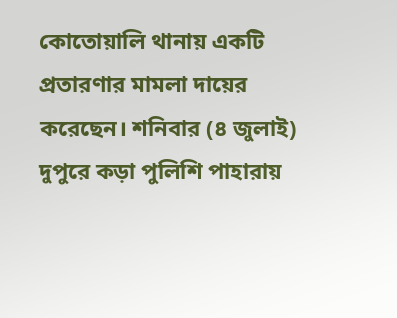কোতোয়ালি থানায় একটি প্রতারণার মামলা দায়ের করেছেন। শনিবার (৪ জুলাই) দুপুরে কড়া পুলিশি পাহারায়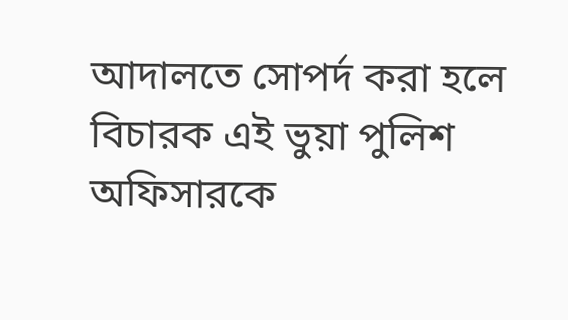আদালতে সোপর্দ করা হলে বিচারক এই ভুয়া পুলিশ অফিসারকে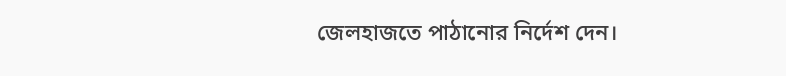জেলহাজতে পাঠানোর নির্দেশ দেন।